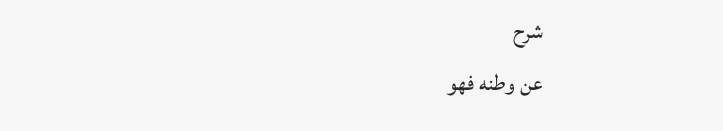شرح
عن وطنه فهو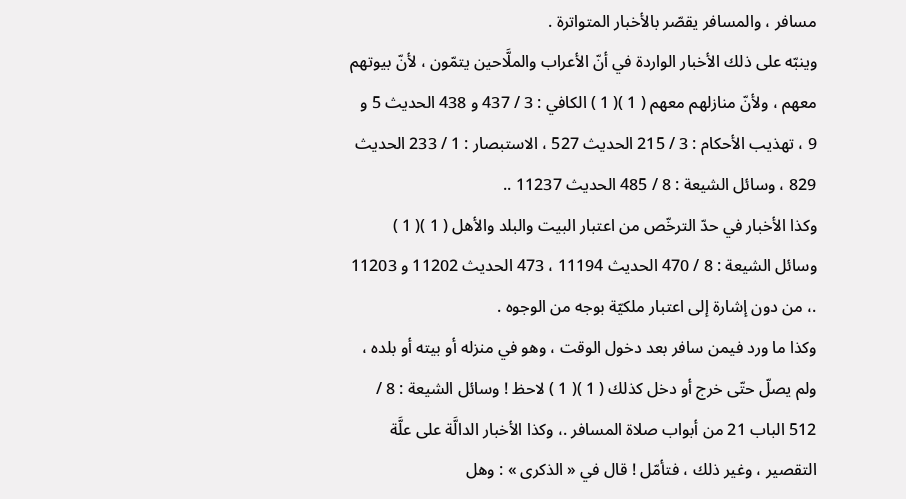مسافر ، والمسافر يقصّر بالأخبار المتواترة .
وينبّه على ذلك الأخبار الواردة في أنّ الأعراب والملَّاحين يتمّون ، لأنّ بيوتهم معهم ، ولأنّ منازلهم معهم ( 1 )( 1 ) الكافي : 3 / 437 و 438 الحديث 5 و 9 ، تهذيب الأحكام : 3 / 215 الحديث 527 ، الاستبصار : 1 / 233 الحديث 829 ، وسائل الشيعة : 8 / 485 الحديث 11237 ..
وكذا الأخبار في حدّ الترخّص من اعتبار البيت والبلد والأهل ( 1 )( 1 ) وسائل الشيعة : 8 / 470 الحديث 11194 ، 473 الحديث 11202 و 11203 .، من دون إشارة إلى اعتبار ملكيّة بوجه من الوجوه .
وكذا ما ورد فيمن سافر بعد دخول الوقت ، وهو في منزله أو بيته أو بلده ، ولم يصلّ حتّى خرج أو دخل كذلك ( 1 )( 1 ) لاحظ ! وسائل الشيعة : 8 / 512 الباب 21 من أبواب صلاة المسافر .، وكذا الأخبار الدالَّة على علَّة التقصير ، وغير ذلك ، فتأمّل ! قال في « الذكرى » : وهل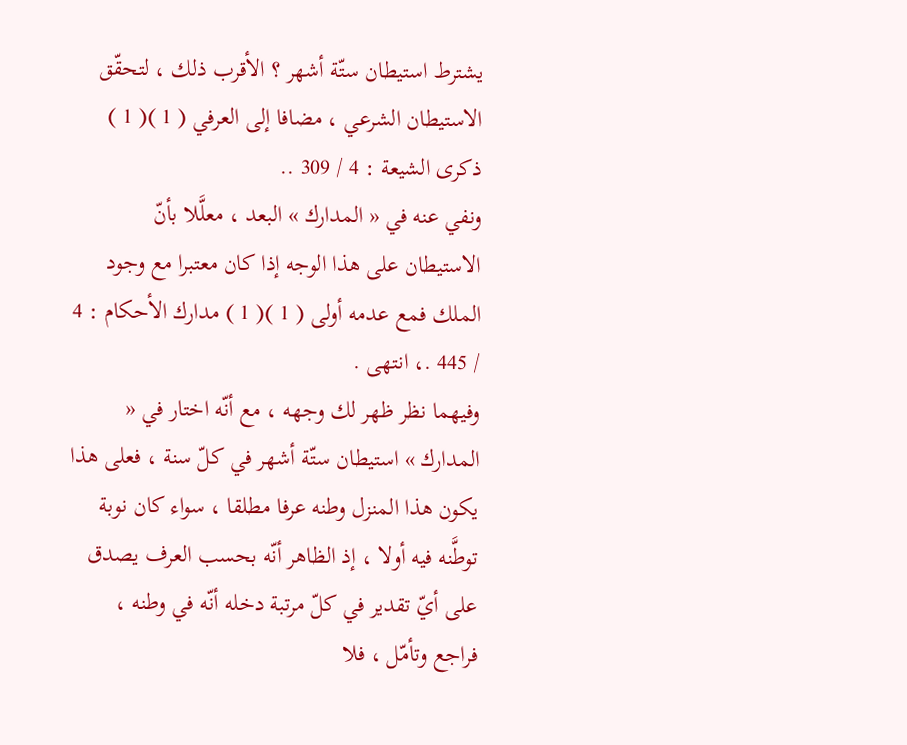يشترط استيطان ستّة أشهر ؟ الأقرب ذلك ، لتحقّق الاستيطان الشرعي ، مضافا إلى العرفي ( 1 )( 1 ) ذكرى الشيعة : 4 / 309 ..
ونفي عنه في « المدارك » البعد ، معلَّلا بأنّ الاستيطان على هذا الوجه إذا كان معتبرا مع وجود الملك فمع عدمه أولى ( 1 )( 1 ) مدارك الأحكام : 4 / 445 .، انتهى .
وفيهما نظر ظهر لك وجهه ، مع أنّه اختار في « المدارك » استيطان ستّة أشهر في كلّ سنة ، فعلى هذا يكون هذا المنزل وطنه عرفا مطلقا ، سواء كان نوبة توطَّنه فيه أولا ، إذ الظاهر أنّه بحسب العرف يصدق على أيّ تقدير في كلّ مرتبة دخله أنّه في وطنه ، فراجع وتأمّل ، فلا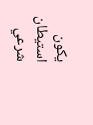يكون استيطان شرعي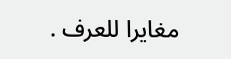مغايرا للعرف .